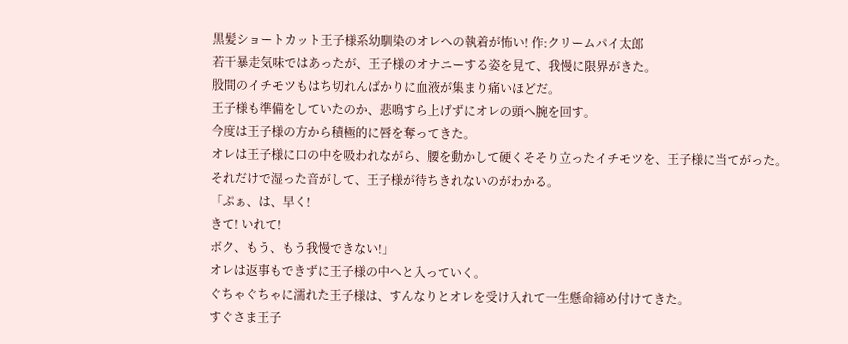黒髪ショートカット王子様系幼馴染のオレへの執着が怖い! 作:クリームパイ太郎
若干暴走気味ではあったが、王子様のオナニーする姿を見て、我慢に限界がきた。
股間のイチモツもはち切れんばかりに血液が集まり痛いほどだ。
王子様も準備をしていたのか、悲鳴すら上げずにオレの頭へ腕を回す。
今度は王子様の方から積極的に唇を奪ってきた。
オレは王子様に口の中を吸われながら、腰を動かして硬くそそり立ったイチモツを、王子様に当てがった。
それだけで湿った音がして、王子様が待ちきれないのがわかる。
「ぷぁ、は、早く!
きて! いれて!
ボク、もう、もう我慢できない!」
オレは返事もできずに王子様の中へと入っていく。
ぐちゃぐちゃに濡れた王子様は、すんなりとオレを受け入れて一生懸命締め付けてきた。
すぐさま王子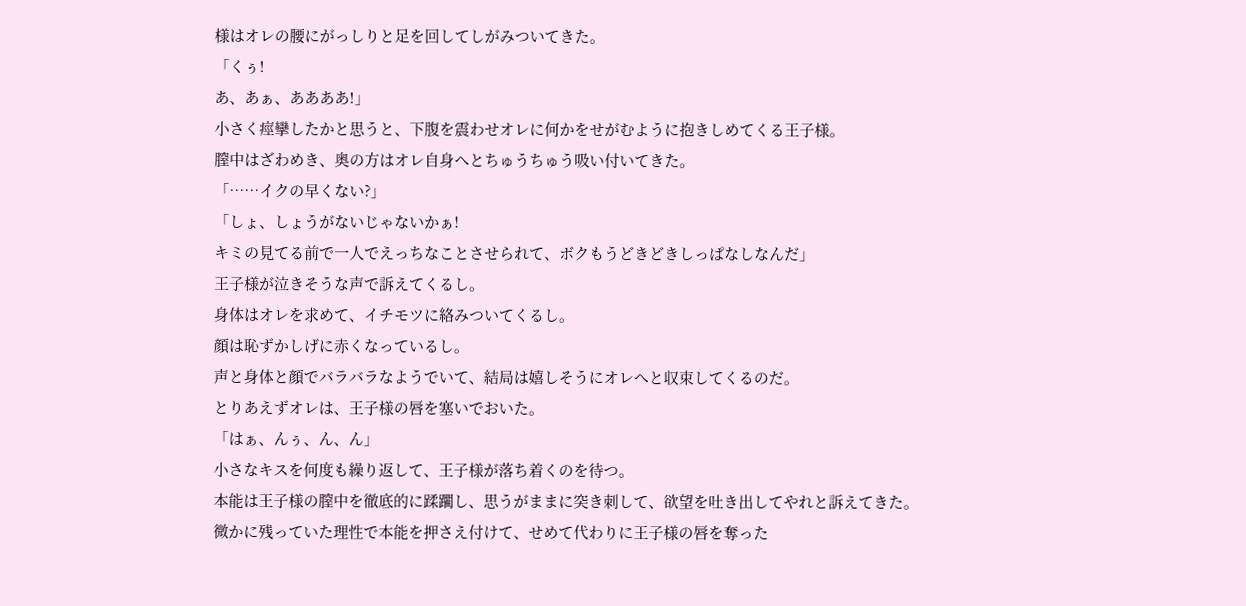様はオレの腰にがっしりと足を回してしがみついてきた。
「くぅ!
あ、あぁ、ああああ!」
小さく痙攣したかと思うと、下腹を震わせオレに何かをせがむように抱きしめてくる王子様。
膣中はざわめき、奥の方はオレ自身へとちゅうちゅう吸い付いてきた。
「……イクの早くない?」
「しょ、しょうがないじゃないかぁ!
キミの見てる前で一人でえっちなことさせられて、ボクもうどきどきしっぱなしなんだ」
王子様が泣きそうな声で訴えてくるし。
身体はオレを求めて、イチモツに絡みついてくるし。
顔は恥ずかしげに赤くなっているし。
声と身体と顔でバラバラなようでいて、結局は嬉しそうにオレへと収束してくるのだ。
とりあえずオレは、王子様の唇を塞いでおいた。
「はぁ、んぅ、ん、ん」
小さなキスを何度も繰り返して、王子様が落ち着くのを待つ。
本能は王子様の膣中を徹底的に蹂躙し、思うがままに突き刺して、欲望を吐き出してやれと訴えてきた。
微かに残っていた理性で本能を押さえ付けて、せめて代わりに王子様の唇を奪った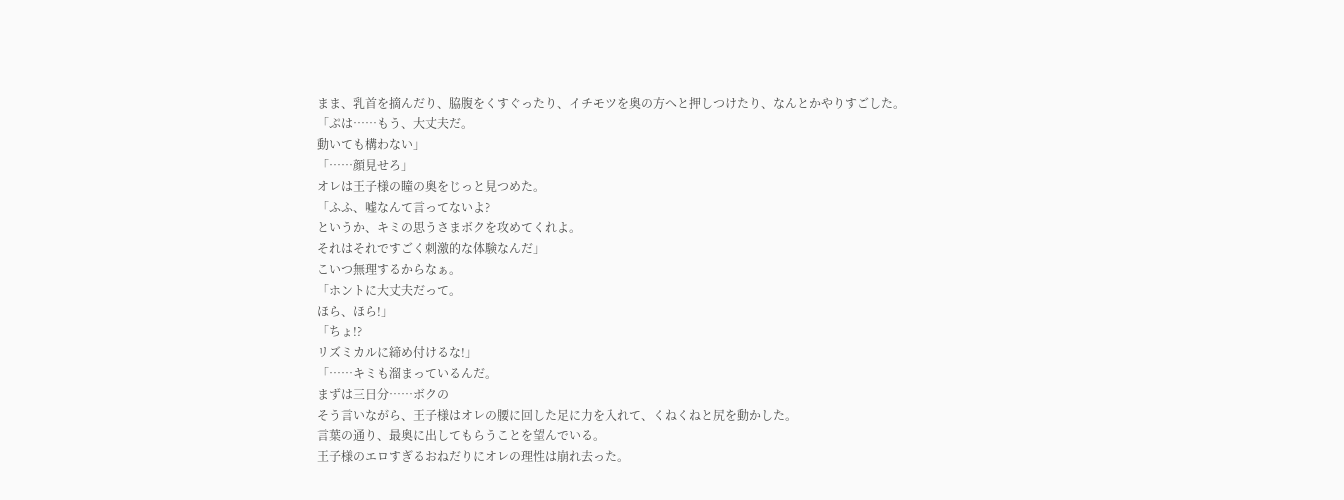まま、乳首を摘んだり、脇腹をくすぐったり、イチモツを奥の方へと押しつけたり、なんとかやりすごした。
「ぷは……もう、大丈夫だ。
動いても構わない」
「……顔見せろ」
オレは王子様の瞳の奥をじっと見つめた。
「ふふ、嘘なんて言ってないよ?
というか、キミの思うさまボクを攻めてくれよ。
それはそれですごく刺激的な体験なんだ」
こいつ無理するからなぁ。
「ホントに大丈夫だって。
ほら、ほら!」
「ちょ!?
リズミカルに締め付けるな!」
「……キミも溜まっているんだ。
まずは三日分……ボクの
そう言いながら、王子様はオレの腰に回した足に力を入れて、くねくねと尻を動かした。
言葉の通り、最奥に出してもらうことを望んでいる。
王子様のエロすぎるおねだりにオレの理性は崩れ去った。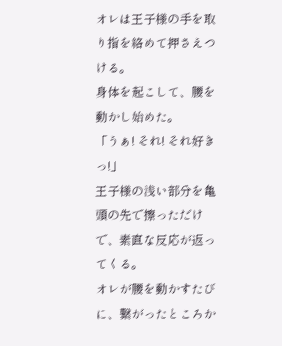オレは王子様の手を取り指を絡めて押さえつける。
身体を起こして、腰を動かし始めた。
「うぁ! それ! それ好きっ!」
王子様の浅い部分を亀頭の先で擦っただけで、素直な反応が返ってくる。
オレが腰を動かすたびに、繋がったところか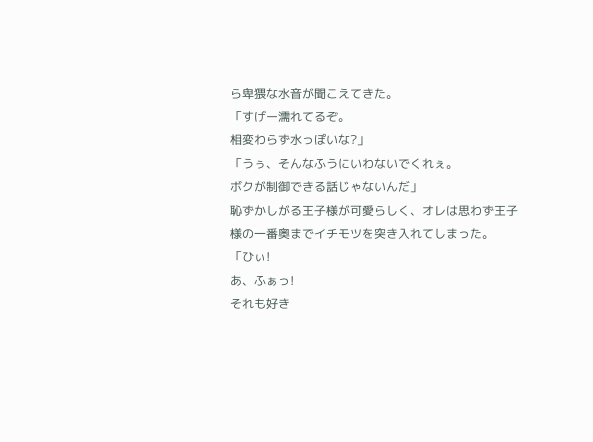ら卑猥な水音が聞こえてきた。
「すげー濡れてるぞ。
相変わらず水っぽいな?」
「うぅ、そんなふうにいわないでくれぇ。
ボクが制御できる話じゃないんだ」
恥ずかしがる王子様が可愛らしく、オレは思わず王子様の一番奥までイチモツを突き入れてしまった。
「ひぃ!
あ、ふぁっ!
それも好き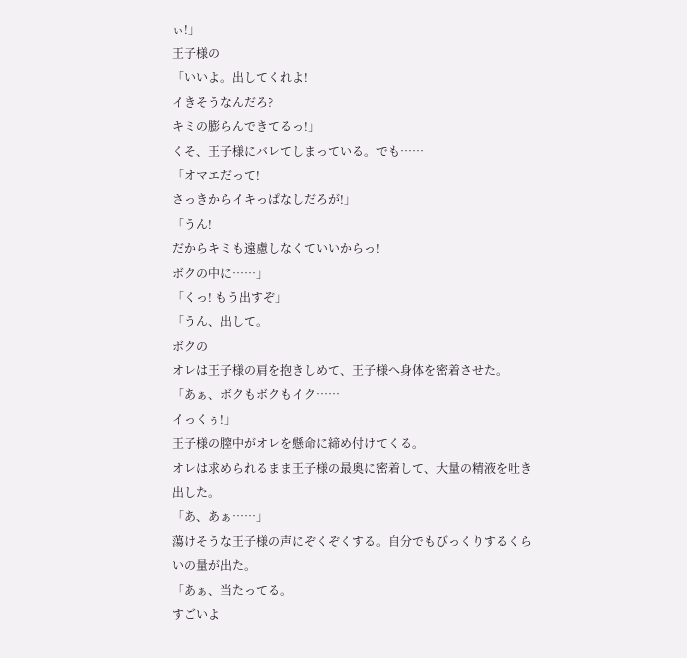ぃ!」
王子様の
「いいよ。出してくれよ!
イきそうなんだろ?
キミの膨らんできてるっ!」
くそ、王子様にバレてしまっている。でも……
「オマエだって!
さっきからイキっぱなしだろが!」
「うん!
だからキミも遠慮しなくていいからっ!
ボクの中に……」
「くっ! もう出すぞ」
「うん、出して。
ボクの
オレは王子様の肩を抱きしめて、王子様へ身体を密着させた。
「あぁ、ボクもボクもイク……
イっくぅ!」
王子様の膣中がオレを懸命に締め付けてくる。
オレは求められるまま王子様の最奥に密着して、大量の精液を吐き出した。
「あ、あぁ……」
蕩けそうな王子様の声にぞくぞくする。自分でもびっくりするくらいの量が出た。
「あぁ、当たってる。
すごいよ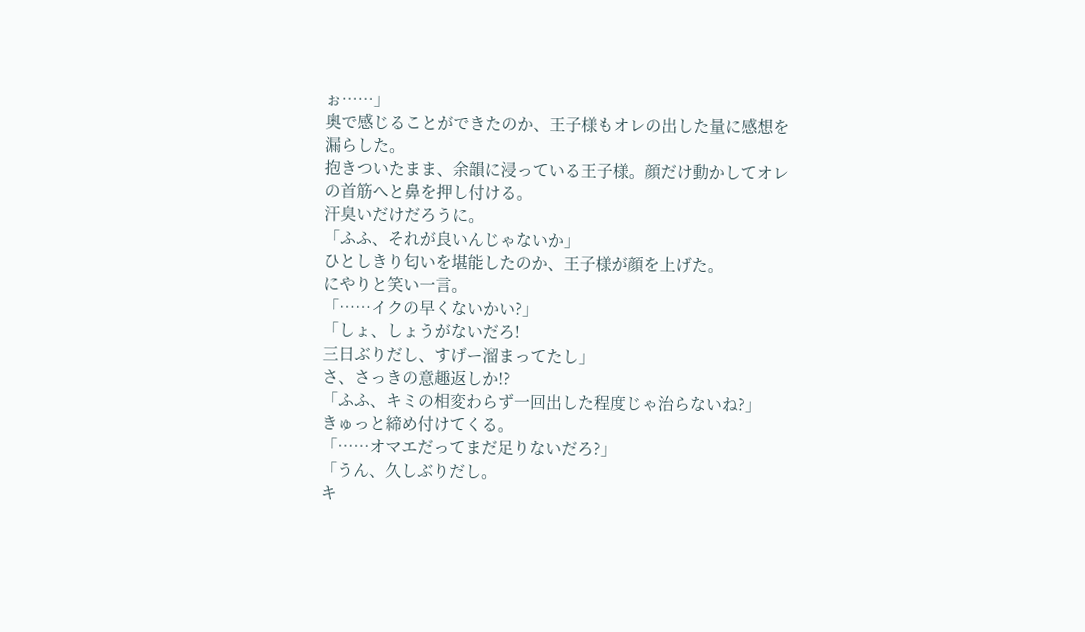ぉ……」
奥で感じることができたのか、王子様もオレの出した量に感想を漏らした。
抱きついたまま、余韻に浸っている王子様。顔だけ動かしてオレの首筋へと鼻を押し付ける。
汗臭いだけだろうに。
「ふふ、それが良いんじゃないか」
ひとしきり匂いを堪能したのか、王子様が顔を上げた。
にやりと笑い一言。
「……イクの早くないかい?」
「しょ、しょうがないだろ!
三日ぶりだし、すげー溜まってたし」
さ、さっきの意趣返しか!?
「ふふ、キミの相変わらず一回出した程度じゃ治らないね?」
きゅっと締め付けてくる。
「……オマエだってまだ足りないだろ?」
「うん、久しぶりだし。
キ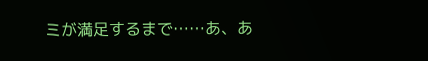ミが満足するまで……あ、あ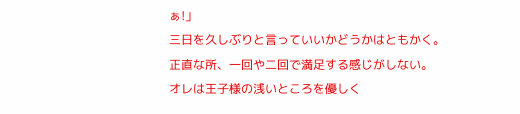ぁ!」
三日を久しぶりと言っていいかどうかはともかく。
正直な所、一回や二回で満足する感じがしない。
オレは王子様の浅いところを優しく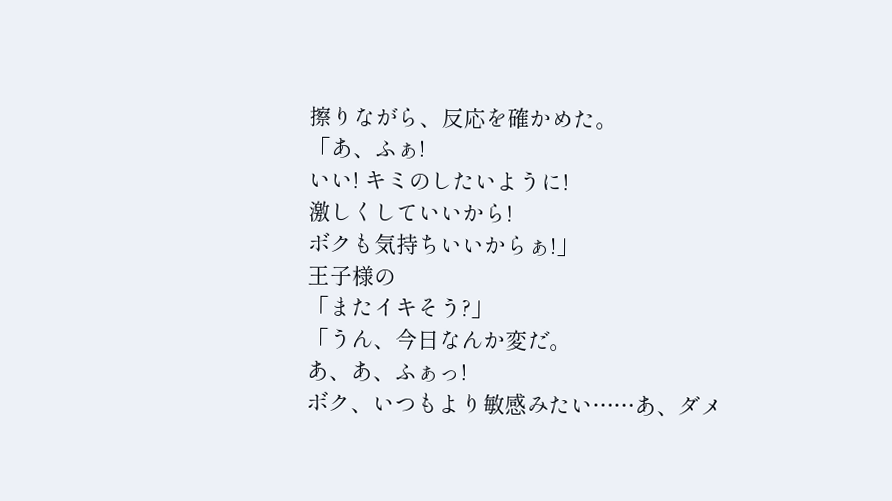擦りながら、反応を確かめた。
「あ、ふぁ!
いい! キミのしたいように!
激しくしていいから!
ボクも気持ちいいからぁ!」
王子様の
「またイキそう?」
「うん、今日なんか変だ。
あ、あ、ふぁっ!
ボク、いつもより敏感みたい……あ、ダメ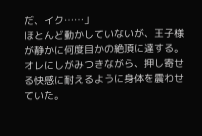だ、イク……」
ほとんど動かしていないが、王子様が静かに何度目かの絶頂に達する。
オレにしがみつきながら、押し寄せる快感に耐えるように身体を震わせていた。